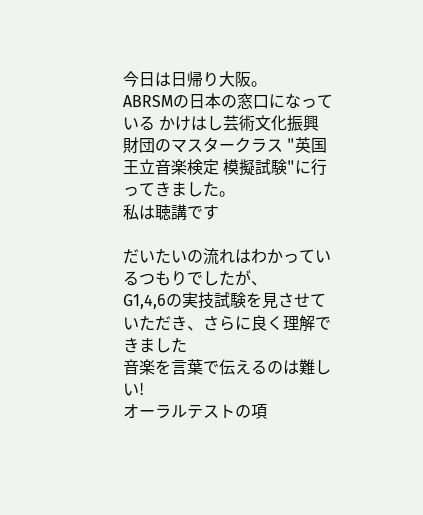今日は日帰り大阪。
ABRSMの日本の窓口になっている かけはし芸術文化振興財団のマスタークラス "英国王立音楽検定 模擬試験"に行ってきました。
私は聴講です

だいたいの流れはわかっているつもりでしたが、
G1,4,6の実技試験を見させていただき、さらに良く理解できました
音楽を言葉で伝えるのは難しい!
オーラルテストの項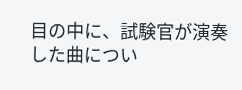目の中に、試験官が演奏した曲につい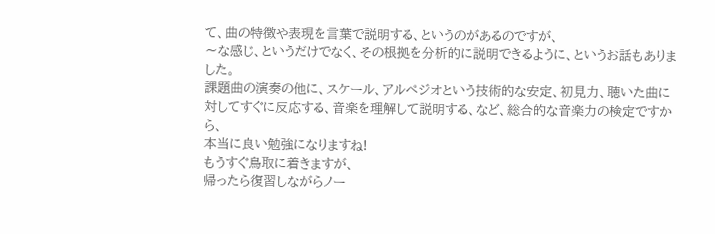て、曲の特徴や表現を言葉で説明する、というのがあるのですが、
〜な感じ、というだけでなく、その根拠を分析的に説明できるように、というお話もありました。
課題曲の演奏の他に、スケール、アルペジオという技術的な安定、初見力、聴いた曲に対してすぐに反応する、音楽を理解して説明する、など、総合的な音楽力の検定ですから、
本当に良い勉強になりますね!
もうすぐ鳥取に着きますが、
帰ったら復習しながらノー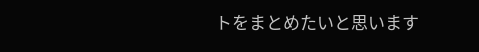トをまとめたいと思います